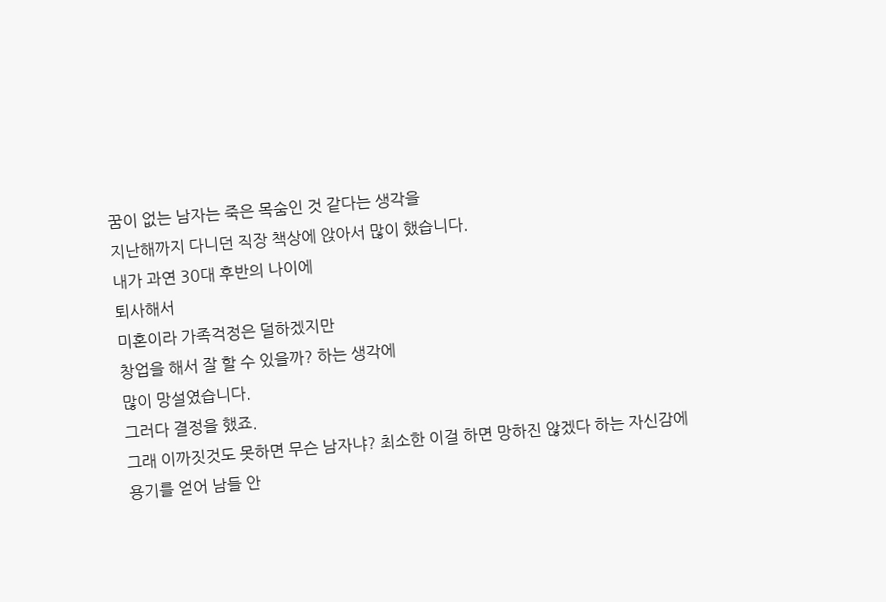꿈이 없는 남자는 죽은 목숨인 것 같다는 생각을
지난해까지 다니던 직장 책상에 앉아서 많이 했습니다.
내가 과연 30대 후반의 나이에
퇴사해서
미혼이라 가족걱정은 덜하겠지만
창업을 해서 잘 할 수 있을까? 하는 생각에
많이 망설였습니다.
그러다 결정을 했죠.
그래 이까짓것도 못하면 무슨 남자냐? 최소한 이걸 하면 망하진 않겠다 하는 자신감에
용기를 얻어 남들 안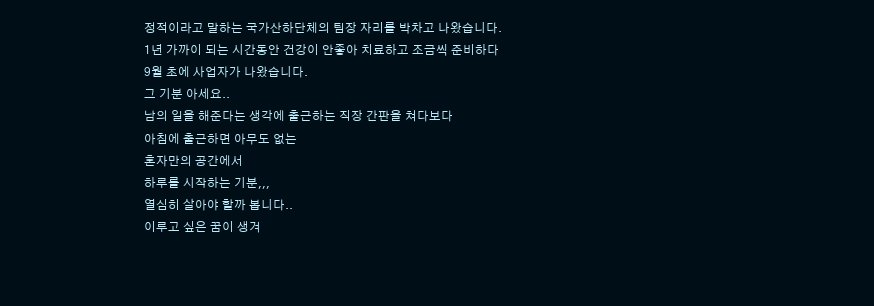정적이라고 말하는 국가산하단체의 팀장 자리를 박차고 나왔습니다.
1년 가까이 되는 시간동안 건강이 안좋아 치료하고 조금씩 준비하다
9월 초에 사업자가 나왔습니다.
그 기분 아세요..
남의 일을 해준다는 생각에 출근하는 직장 간판을 쳐다보다
아침에 출근하면 아무도 없는
혼자만의 공간에서
하루를 시작하는 기분,,,
열심히 살아야 할까 봅니다..
이루고 싶은 꿈이 생겨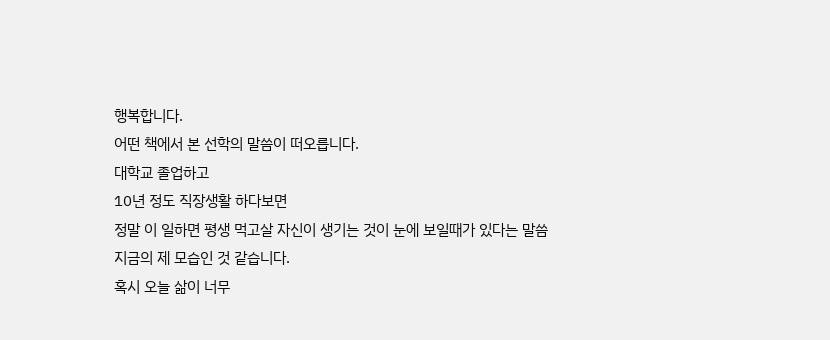행복합니다.
어떤 책에서 본 선학의 말씀이 떠오릅니다.
대학교 졸업하고
10년 정도 직장생활 하다보면
정말 이 일하면 평생 먹고살 자신이 생기는 것이 눈에 보일때가 있다는 말씀
지금의 제 모습인 것 같습니다.
혹시 오늘 삶이 너무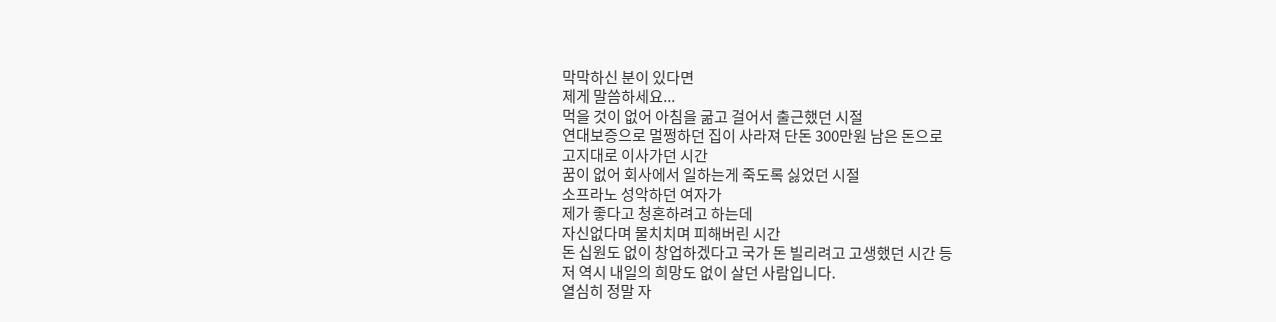막막하신 분이 있다면
제게 말씀하세요...
먹을 것이 없어 아침을 굶고 걸어서 출근했던 시절
연대보증으로 멀쩡하던 집이 사라져 단돈 300만원 남은 돈으로
고지대로 이사가던 시간
꿈이 없어 회사에서 일하는게 죽도록 싫었던 시절
소프라노 성악하던 여자가
제가 좋다고 청혼하려고 하는데
자신없다며 물치치며 피해버린 시간
돈 십원도 없이 창업하겠다고 국가 돈 빌리려고 고생했던 시간 등
저 역시 내일의 희망도 없이 살던 사람입니다.
열심히 정말 자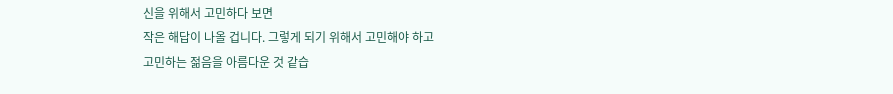신을 위해서 고민하다 보면
작은 해답이 나올 겁니다. 그렇게 되기 위해서 고민해야 하고
고민하는 젊음을 아름다운 것 같습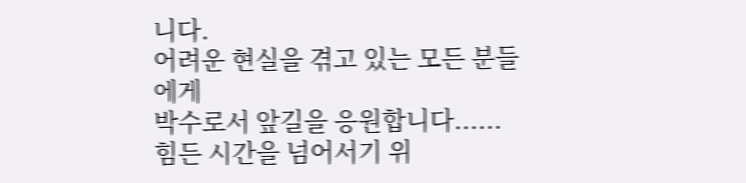니다.
어려운 현실을 겪고 있는 모든 분들에게
박수로서 앞길을 응원합니다......
힘든 시간을 넘어서기 위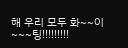해 우리 모두 화~~이~~~팅!!!!!!!!!